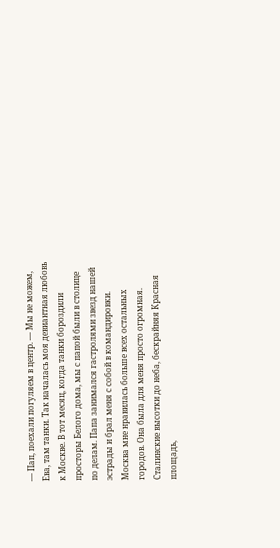— Пап, поехали погуляем в центр. — Мы не можем, Ева, там танки. Так началась моя девиантная любовь к Москве. В тот месяц, когда танки бороздили просторы Белого дома, мы с папой были в столице по делам. Папа занимался гастролями звезд нашей эстрады и брал меня с собой в командировки. Москва мне нравилась больше всех остальных городов. Она была для меня просто огромная. Сталинские высотки до неба, бескрайняя Красная площадь,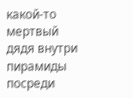какой-то мертвый дядя внутри пирамиды посреди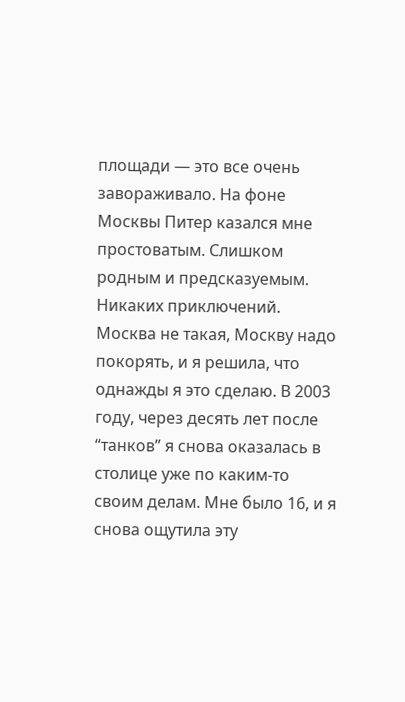площади — это все очень завораживало. На фоне Москвы Питер казался мне простоватым. Слишком родным и предсказуемым. Никаких приключений. Москва не такая, Москву надо покорять, и я решила, что однажды я это сделаю. В 2003 году, через десять лет после “танков” я снова оказалась в столице уже по каким-то своим делам. Мне было 16, и я снова ощутила эту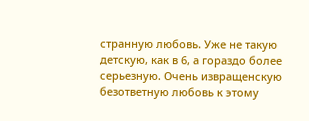странную любовь. Уже не такую детскую, как в 6, а гораздо более серьезную. Очень извращенскую безответную любовь к этому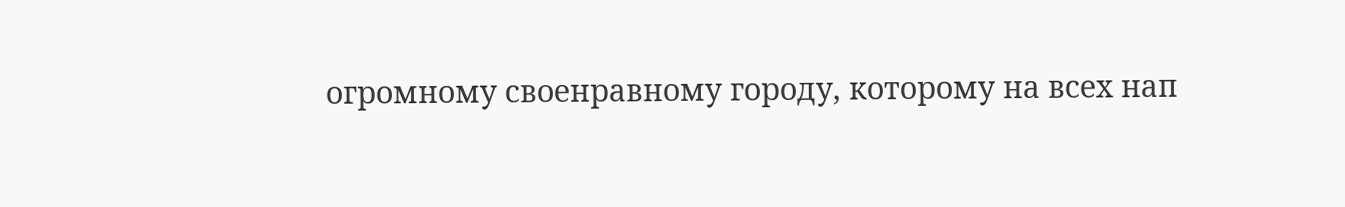огромному своенравному городу, которому на всех нап